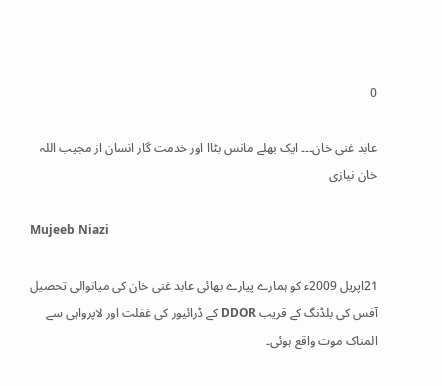0

عابد غنی خان۔۔۔ ایک بھلے مانس بٹاا اور خدمت گار انسان از مجیب اللہ خان نیازی

Mujeeb Niazi

21اپریل 2009ء کو ہمارے پیارے بھائی عابد غنی خان کی میانوالی تحصیل آفس کی بلڈنگ کے قریب DDOR کے ڈرائیور کی غفلت اور لاپرواہی سے المناک موت واقع ہوئی۔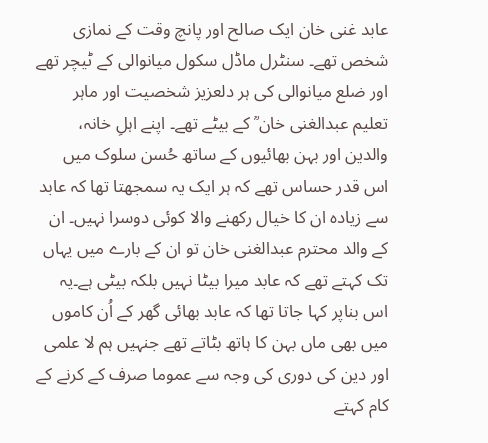عابد غنی خان ایک صالح اور پانچ وقت کے نمازی شخص تھے۔ سنٹرل ماڈل سکول میانوالی کے ٹیچر تھے اور ضلع میانوالی کی ہر دلعزیز شخصیت اور ماہر تعلیم عبدالغنی خان ؒ کے بیٹے تھے۔ اپنے اہلِ خانہ، والدین اور بہن بھائیوں کے ساتھ حُسن سلوک میں اس قدر حساس تھے کہ ہر ایک یہ سمجھتا تھا کہ عابد سے زیادہ ان کا خیال رکھنے والا کوئی دوسرا نہیں۔ ان کے والد محترم عبدالغنی خان تو ان کے بارے میں یہاں تک کہتے تھے کہ عابد میرا بیٹا نہیں بلکہ بیٹی ہے۔یہ اس بناپر کہا جاتا تھا کہ عابد بھائی گھر کے اُن کاموں میں بھی ماں بہن کا ہاتھ بٹاتے تھے جنہیں ہم لا علمی اور دین کی دوری کی وجہ سے عموما صرف کے کرنے کے کام کہتے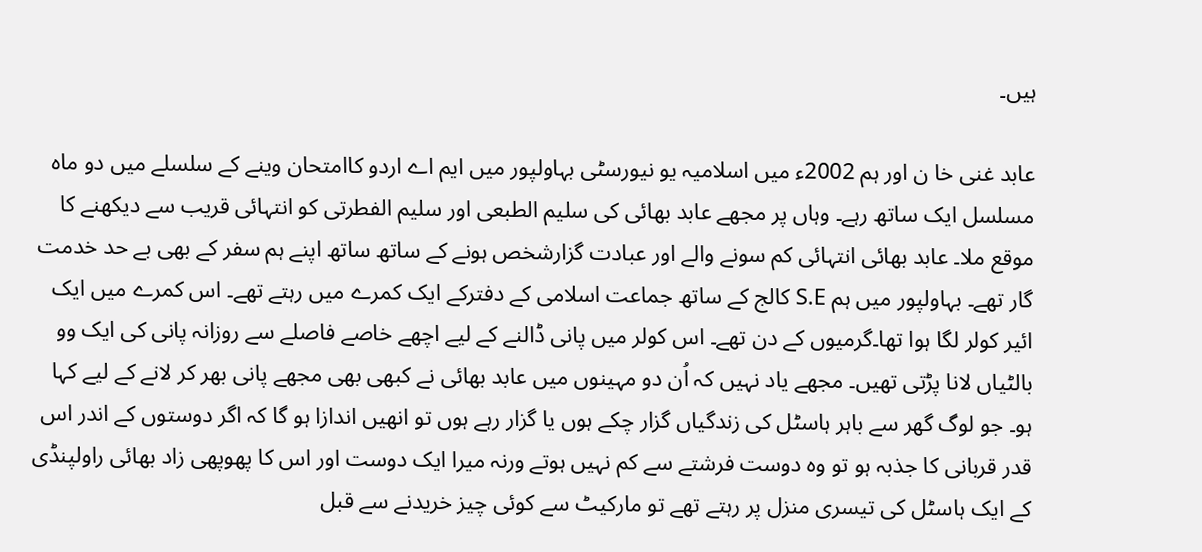ہیں۔

عابد غنی خا ن اور ہم 2002ء میں اسلامیہ یو نیورسٹی بہاولپور میں ایم اے اردو کاامتحان وینے کے سلسلے میں دو ماہ مسلسل ایک ساتھ رہے۔ وہاں پر مجھے عابد بھائی کی سلیم الطبعی اور سلیم الفطرتی کو انتہائی قریب سے دیکھنے کا موقع ملا۔ عابد بھائی انتہائی کم سونے والے اور عبادت گزارشخص ہونے کے ساتھ ساتھ اپنے ہم سفر کے بھی بے حد خدمت گار تھے۔ بہاولپور میں ہم S.E کالج کے ساتھ جماعت اسلامی کے دفترکے ایک کمرے میں رہتے تھے۔ اس کمرے میں ایک ائیر کولر لگا ہوا تھا۔گرمیوں کے دن تھے۔ اس کولر میں پانی ڈالنے کے لیے اچھے خاصے فاصلے سے روزانہ پانی کی ایک وو بالٹیاں لانا پڑتی تھیں۔ مجھے یاد نہیں کہ اُن دو مہینوں میں عابد بھائی نے کبھی بھی مجھے پانی بھر کر لانے کے لیے کہا ہو۔ جو لوگ گھر سے باہر ہاسٹل کی زندگیاں گزار چکے ہوں یا گزار رہے ہوں تو انھیں اندازا ہو گا کہ اگر دوستوں کے اندر اس قدر قربانی کا جذبہ ہو تو وہ دوست فرشتے سے کم نہیں ہوتے ورنہ میرا ایک دوست اور اس کا پھوپھی زاد بھائی راولپنڈی کے ایک ہاسٹل کی تیسری منزل پر رہتے تھے تو مارکیٹ سے کوئی چیز خریدنے سے قبل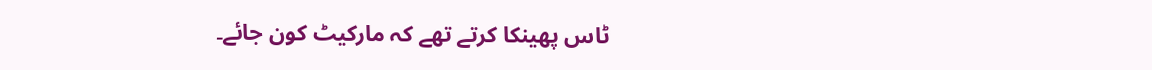ٹاس پھینکا کرتے تھے کہ مارکیٹ کون جائے۔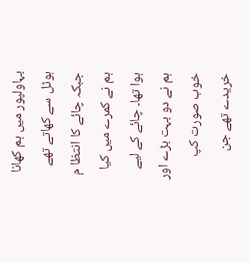بہاولپور میں ہم کھانا ہوٹل سے کھاتے تھے جبکہ چائے کا انتظا م ہم نے کمرے میں کیا ہوا تھا۔ چائے کے لیے ہم نے دو بہت بڑے اور خوب صورت کپ خریدے تھے جن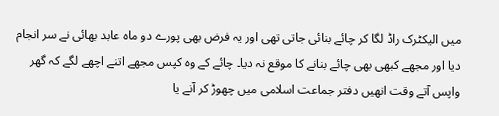میں الیکٹرک راڈ لگا کر چائے بنائی جاتی تھی اور یہ فرض بھی پورے دو ماہ عابد بھائی نے سر انجام دیا اور مجھے کبھی بھی چائے بنانے کا موقع نہ دیا۔ چائے کے وہ کپس مجھے اتنے اچھے لگے کہ گھر واپس آتے وقت انھیں دفتر جماعت اسلامی میں چھوڑ کر آنے یا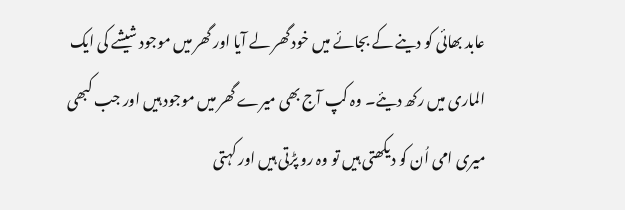عابد بھائی کو دینے کے بجائے میں خود گھر لے آیا اور گھر میں موجود شیشے کی ایک الماری میں رکھ دیئے۔ وہ کپ آج بھی میرے گھر میں موجود ہیں اور جب کبھی میری امی اُن کو دیکھتی ہیں تو وہ رو پڑتی ہیں اور کہتی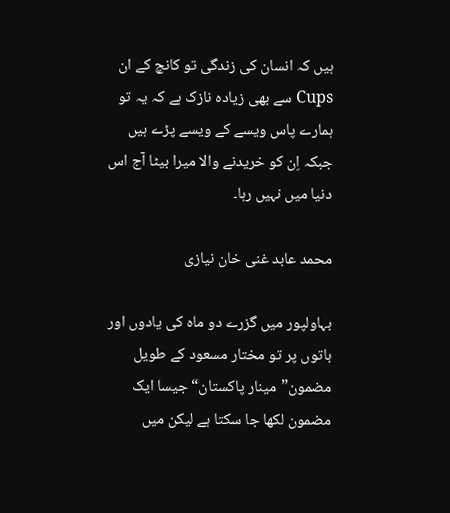ہیں کہ انسان کی زندگی تو کانچ کے ان Cups سے بھی زیادہ نازک ہے کہ یہ تو ہمارے پاس ویسے کے ویسے پڑے ہیں جبکہ اِن کو خریدنے والا میرا بیٹا آج اس دنیا میں نہیں رہا۔

محمد عابد غنی خان نیازی

بہاولپور میں گزرے دو ماہ کی یادوں اور باتوں پر تو مختار مسعود کے طویل مضمون”مینار پاکستان“ جیسا ایک مضمون لکھا جا سکتا ہے لیکن میں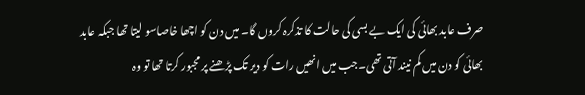صرف عابد بھائی کی ایک بے بسی کی حالت کا تذکرہ کروں گا۔ میں دن کو اچھا خاصاسو لیتا تھا جبکہ عابد بھائی کو دن میں کم نیند آتی تھی۔جب میں انھیں رات کو دیر تک پڑھنے پر مجبور کرتا تھا تو وہ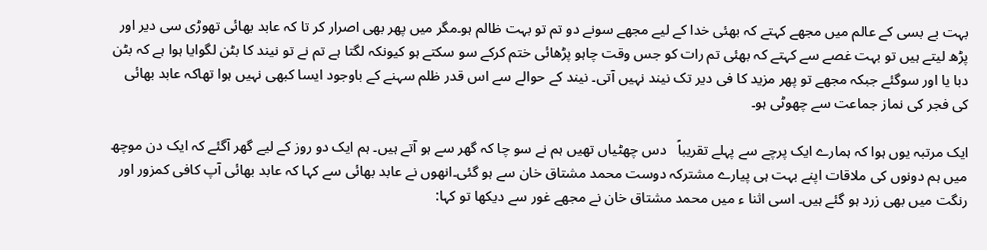بہت بے بسی کے عالم میں مجھے کہتے کہ بھئی خدا کے لیے مجھے سونے دو تم تو بہت ظالم ہو۔مگر میں پھر بھی اصرار کر تا کہ عابد بھائی تھوڑی سی دیر اور پڑھ لیتے ہیں تو بہت غصے سے کہتے کہ بھئی تم رات کو جس وقت چاہو پڑھائی ختم کرکے سو سکتے ہو کیونکہ لگتا ہے تم نے تو نیند کا بٹن لگوایا ہوا ہے کہ بٹن دبا یا اور سوگئے جبکہ مجھے تو پھر مزید کا فی دیر تک نیند نہیں آتی۔ نیند کے حوالے سے اس قدر ظلم سہنے کے باوجود ایسا کبھی نہیں ہوا تھاکہ عابد بھائی کی فجر کی نماز جماعت سے چھوٹی ہو۔

ایک مرتبہ یوں ہوا کہ ہمارے ایک پرچے سے پہلے تقریباً   دس چھٹیاں تھیں ہم نے سو چا کہ گھر سے ہو آتے ہیں۔ ہم ایک دو روز کے لیے گھر آگئے کہ ایک دن موچھ میں ہم دونوں کی ملاقات اپنے بہت ہی پیارے مشترکہ دوست محمد مشتاق خان سے ہو گئی۔انھوں نے عابد بھائی سے کہا کہ عابد بھائی آپ کافی کمزور اور رنگت میں بھی زرد ہو گئے ہیں۔ اسی اثنا ء میں محمد مشتاق خان نے مجھے غور سے دیکھا تو کہا: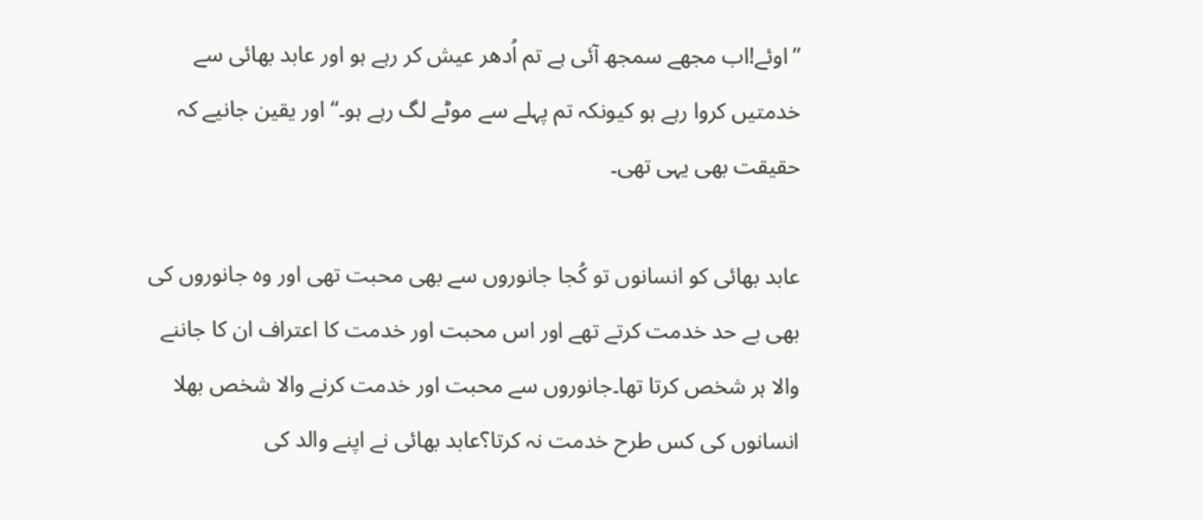”اوئے!اب مجھے سمجھ آئی ہے تم اُدھر عیش کر رہے ہو اور عابد بھائی سے خدمتیں کروا رہے ہو کیونکہ تم پہلے سے موٹے لگ رہے ہو۔“ اور یقین جانیے کہ حقیقت بھی یہی تھی۔

عابد بھائی کو انسانوں تو کُجا جانوروں سے بھی محبت تھی اور وہ جانوروں کی بھی بے حد خدمت کرتے تھے اور اس محبت اور خدمت کا اعتراف ان کا جاننے والا ہر شخص کرتا تھا۔جانوروں سے محبت اور خدمت کرنے والا شخص بھلا انسانوں کی کس طرح خدمت نہ کرتا؟عابد بھائی نے اپنے والد کی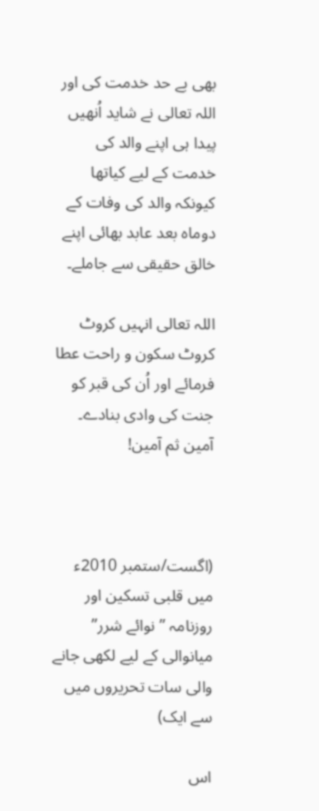بھی بے حد خدمت کی اور اللہ تعالی نے شاید اُنھیں پیدا ہی اپنے والد کی خدمت کے لیے کیاتھا کیونکہ والد کی وفات کے دوماہ بعد عابد بھائی اپنے خالق حقیقی سے جاملے۔

اللہ تعالی انہیں کروٹ کروٹ سکون و راحت عطا فرمائے اور اُن کی قبر کو جنت کی وادی بنادے۔ آمین ثم آمین!



(اگست/ستمبر 2010ء میں قلبی تسکین اور روزنامہ ”نوائے شرر” میانوالی کے لیے لکھی جانے والی سات تحریروں میں سے ایک)

اس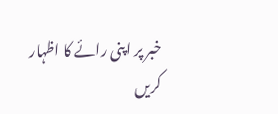خبر پر اپنی رائے کا اظہار کریں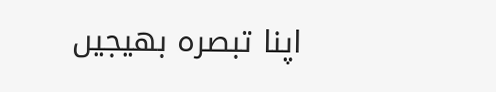اپنا تبصرہ بھیجیں